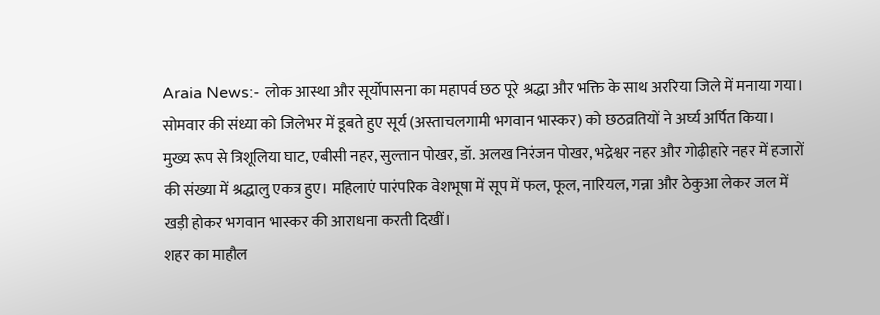Araia News:- लोक आस्था और सूर्योपासना का महापर्व छठ पूरे श्रद्धा और भक्ति के साथ अररिया जिले में मनाया गया। सोमवार की संध्या को जिलेभर में डूबते हुए सूर्य (अस्ताचलगामी भगवान भास्कर) को छठव्रतियों ने अर्घ्य अर्पित किया।
मुख्य रूप से त्रिशूलिया घाट, एबीसी नहर, सुल्तान पोखर, डॉ. अलख निरंजन पोखर, भद्रेश्वर नहर और गोढ़ीहारे नहर में हजारों की संख्या में श्रद्धालु एकत्र हुए। महिलाएं पारंपरिक वेशभूषा में सूप में फल, फूल, नारियल, गन्ना और ठेकुआ लेकर जल में खड़ी होकर भगवान भास्कर की आराधना करती दिखीं।
शहर का माहौल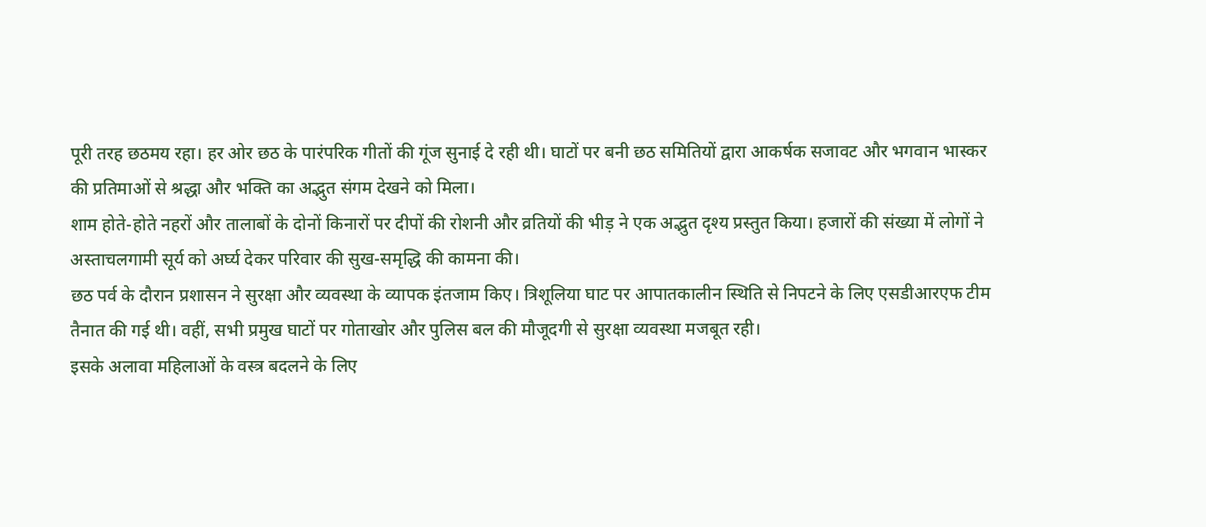पूरी तरह छठमय रहा। हर ओर छठ के पारंपरिक गीतों की गूंज सुनाई दे रही थी। घाटों पर बनी छठ समितियों द्वारा आकर्षक सजावट और भगवान भास्कर की प्रतिमाओं से श्रद्धा और भक्ति का अद्भुत संगम देखने को मिला।
शाम होते-होते नहरों और तालाबों के दोनों किनारों पर दीपों की रोशनी और व्रतियों की भीड़ ने एक अद्भुत दृश्य प्रस्तुत किया। हजारों की संख्या में लोगों ने अस्ताचलगामी सूर्य को अर्घ्य देकर परिवार की सुख-समृद्धि की कामना की।
छठ पर्व के दौरान प्रशासन ने सुरक्षा और व्यवस्था के व्यापक इंतजाम किए। त्रिशूलिया घाट पर आपातकालीन स्थिति से निपटने के लिए एसडीआरएफ टीम तैनात की गई थी। वहीं, सभी प्रमुख घाटों पर गोताखोर और पुलिस बल की मौजूदगी से सुरक्षा व्यवस्था मजबूत रही।
इसके अलावा महिलाओं के वस्त्र बदलने के लिए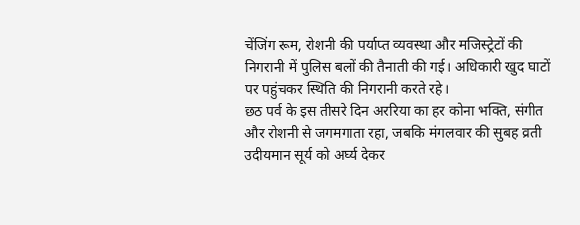चेंजिंग रूम, रोशनी की पर्याप्त व्यवस्था और मजिस्ट्रेटों की निगरानी में पुलिस बलों की तैनाती की गई। अधिकारी खुद घाटों पर पहुंचकर स्थिति की निगरानी करते रहे।
छठ पर्व के इस तीसरे दिन अररिया का हर कोना भक्ति, संगीत और रोशनी से जगमगाता रहा, जबकि मंगलवार की सुबह व्रती उदीयमान सूर्य को अर्घ्य देकर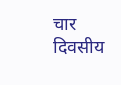चार दिवसीय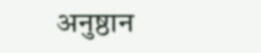अनुष्ठान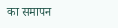का समापन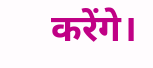करेंगे।